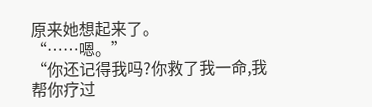原来她想起来了。
“……嗯。”
“你还记得我吗?你救了我一命,我帮你疗过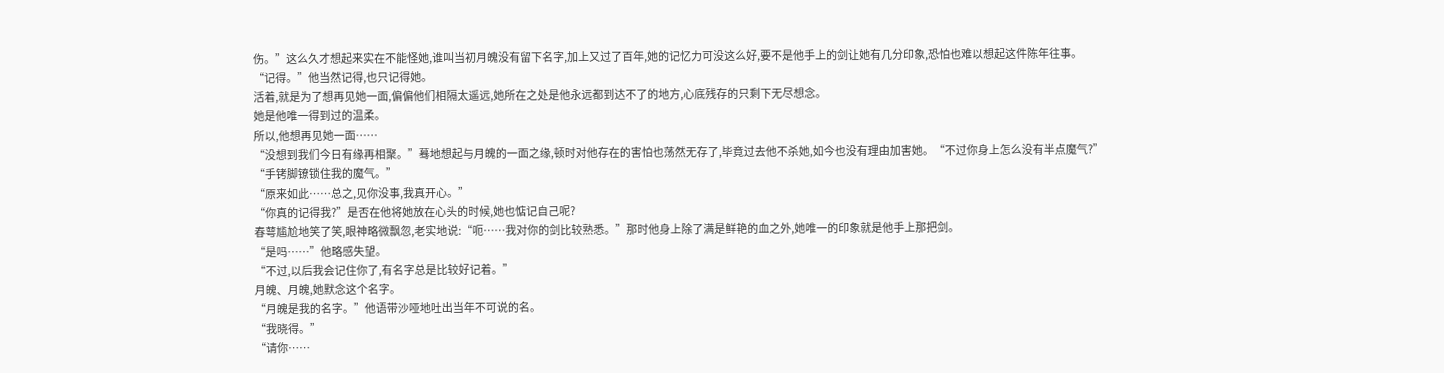伤。”这么久才想起来实在不能怪她,谁叫当初月魄没有留下名字,加上又过了百年,她的记忆力可没这么好,要不是他手上的剑让她有几分印象,恐怕也难以想起这件陈年往事。
“记得。”他当然记得,也只记得她。
活着,就是为了想再见她一面,偏偏他们相隔太遥远,她所在之处是他永远都到达不了的地方,心底残存的只剩下无尽想念。
她是他唯一得到过的温柔。
所以,他想再见她一面……
“没想到我们今日有缘再相聚。”蓦地想起与月魄的一面之缘,顿时对他存在的害怕也荡然无存了,毕竟过去他不杀她,如今也没有理由加害她。“不过你身上怎么没有半点魔气?”
“手铐脚镣锁住我的魔气。”
“原来如此……总之,见你没事,我真开心。”
“你真的记得我?”是否在他将她放在心头的时候,她也惦记自己呢?
春萼尴尬地笑了笑,眼神略微飘忽,老实地说:“呃……我对你的剑比较熟悉。”那时他身上除了满是鲜艳的血之外,她唯一的印象就是他手上那把剑。
“是吗……”他略感失望。
“不过,以后我会记住你了,有名字总是比较好记着。”
月魄、月魄,她默念这个名字。
“月魄是我的名字。”他语带沙哑地吐出当年不可说的名。
“我晓得。”
“请你……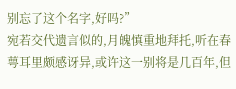别忘了这个名字,好吗?”
宛若交代遗言似的,月魄慎重地拜托,听在春萼耳里颇感讶异,或许这一别将是几百年,但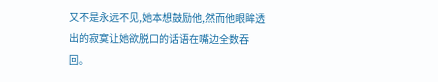又不是永远不见,她本想鼓励他,然而他眼眸透出的寂寞让她欲脱口的话语在嘴边全数吞回。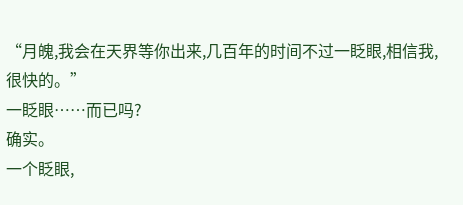“月魄,我会在天界等你出来,几百年的时间不过一眨眼,相信我,很快的。”
一眨眼……而已吗?
确实。
一个眨眼,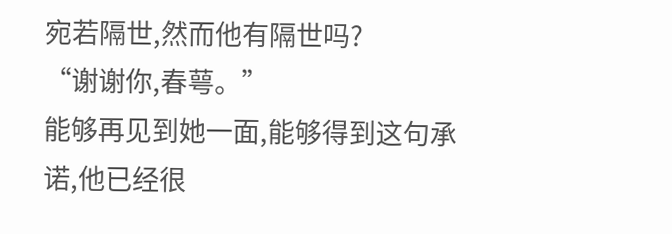宛若隔世,然而他有隔世吗?
“谢谢你,春萼。”
能够再见到她一面,能够得到这句承诺,他已经很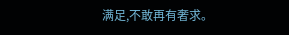满足,不敢再有奢求。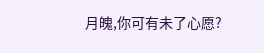月魄,你可有未了心愿?